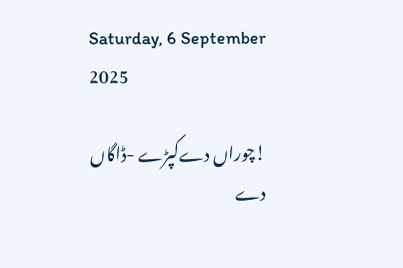Saturday, 6 September 2025

!چوراں دےکپڑے -ڈاگاں دے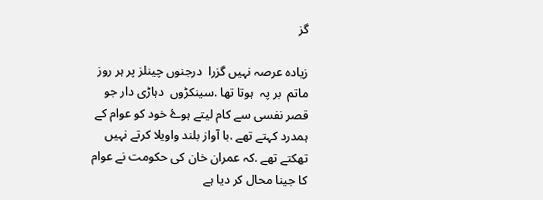گز

زیادہ عرصہ نہیں گزرا  درجنوں چینلز پر ہر روز ماتم  بر پہ  ہوتا تھا .سینکڑوں  دہاڑی دار جو قصر نفسی سے کام لیتے ہوۓ خود کو عوام کے ہمدرد کہتے تھے .با آواز بلند واویلا کرتے نہیں تھکتے تھے .کہ عمران خان کی حکومت نے عوام کا جینا محال کر دیا ہے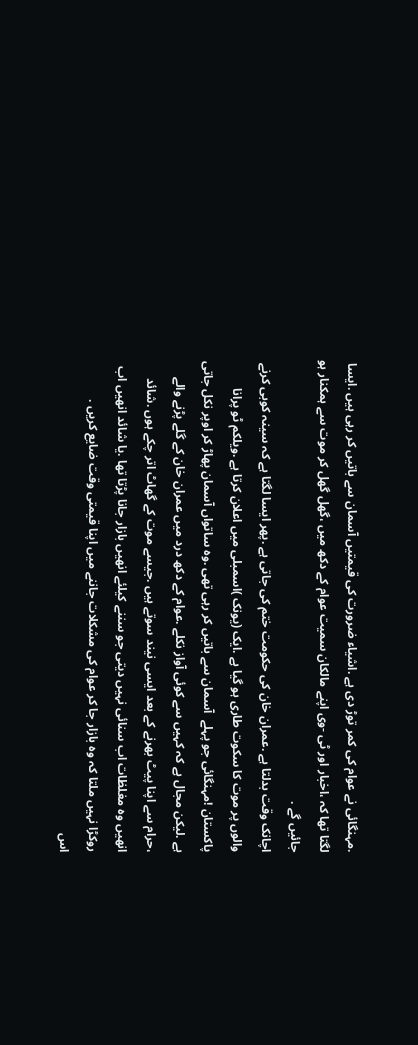.مہنگائی نے عوام کی کمر توڑ دی ہے .اشیاء ضرورت کی قیمتیں آسمان سے باتیں کر رہی ہیں .ایسا لگتا تھا کہ ،اخبار اور ٹی -وی اپنے مالکان سمیت عوام کے دکھ میں ،گھل گھل کر موت سے ہمکنار ہو جائیں گے .
اچانک وقت بدلتا ہے .عمران خان کی حکومت ختم کی جاتی ہے .پھر ایسا لگتا ہے کہ سینہ کوبی کرنے والوں پر موت کا سکوت طاری ہو گیا ہے .ایک (یونک )اسمبلی میں اعلان کرتا ہے .ویلکم ٹو پرانا پاکستان !مہنگائی جو پہلے  آسمان سے باتیں کر رہی تھی .وہ ساتواں آسمان پھاڑ کر اوپر نکل جاتی ہے .لیکن مجال ہے کہ کہیں سے کوئی آواز نکلے .عوام کے دکھ درد میں عمران خان کے گلے پڑنے والے ،حرام سے اپنا پیٹ بھرنے کے بعد ایسی نیند سوتے ہیں .جیسے موت کے گھاٹ اتر چکے ہوں .شائد انھیں وہ مغلظات اب سنائی نہیں دیتی جو سننے کیلئے انھیں بازار جانا پڑتا تھا .یا شائد انھیں اب روکڑا نہیں ملتا کہ وہ بازار جا کر عوام کی مشکلات جاننے میں اپنا قیمتی وقت ضایع کریں .
اس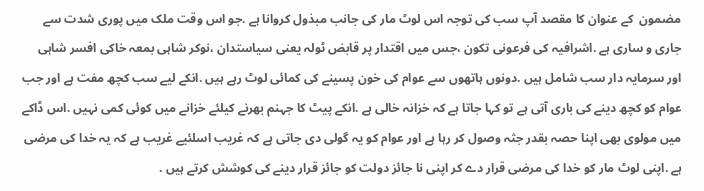مضمون  کے عنوان کا مقصد آپ سب کی توجہ اس لوٹ مار کی جانب مبذول کروانا ہے .جو اس وقت ملک میں پوری شدت سے جاری و ساری ہے .اشرافیہ کی فرعونی تکون ،جس میں اقتدار پر قابض ٹولہ یعنی سیاستدان ،نوکر شاہی بمعہ خاکی افسر شاہی اور سرمایہ دار سب شامل ہیں .دونوں ہاتھوں سے عوام کی خون پسینے کی کمائی لوٹ رہے ہیں .انکے لیے سب کچھ مفت ہے اور جب عوام کو کچھ دینے کی باری آتی ہے تو کہا جاتا ہے کہ خزانہ خالی ہے .انکے پیٹ کا جہنم بھرنے کیلئے خزانے میں کوئی کمی نہیں .اس ڈاکے میں مولوی بھی اپنا حصہ بقدر جثہ وصول کر رہا ہے اور عوام کو یہ گولی دی جاتی ہے کہ غریب اسلئیے غریب ہے کہ یہ خدا کی مرضی ہے .اپنی لوٹ مار کو خدا کی مرضی قرار دے کر اپنی نا جائز دولت کو جائز قرار دینے کی کوشش کرتے ہیں .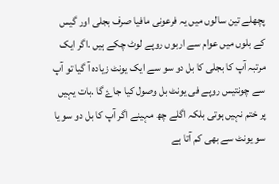پچھلے تین سالوں میں یہ فرعونی مافیا صرف بجلی اور گیس کے بلوں میں عوام سے اربوں روپے لوٹ چکے ہیں .اگر ایک مرتبہ آپ کا بجلی کا بل دو سو سے ایک یونٹ زیادہ آ گیا تو آپ سے چونتیس روپے فی یونٹ بل وصول کیا جاۓ گا .بات یہیں پر ختم نہیں ہوتی بلکہ اگلے چھ مہینے اگر آپ کا بل دو سو یا سو یونٹ سے بھی کم آتا ہے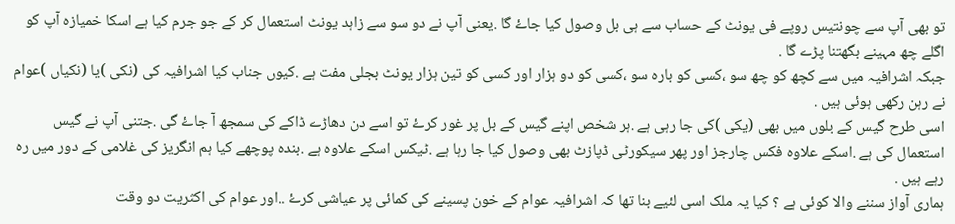تو بھی آپ سے چونتیس روپے فی یونٹ کے حساب سے ہی بل وصول کیا جاۓ گا .یعنی آپ نے دو سو سے زاہد یونٹ استعمال کر کے جو جرم کیا ہے اسکا خمیازہ آپ کو اگلے چھ مہینے بگھتنا پڑے گا .
جبکہ اشرافیہ میں سے کچھ کو چھ سو ،کسی کو بارہ سو ،کسی کو دو ہزار اور کسی کو تین ہزار یونٹ بجلی مفت ہے .کیوں جناب کیا اشرافیہ کی (نکی )یا (نکیاں )عوام نے رہن رکھی ہوئی ہیں .
اسی طرح گیس کے بلوں میں بھی (یکی )کی جا رہی ہے .ہر شخص اپنے گیس کے بل پر غور کرۓ تو اسے دن دھاڑے ڈاکے کی سمجھ آ جاۓ گی .جتنی آپ نے گیس استعمال کی ہے .اسکے علاوہ فکس چارجز اور پھر سیکورٹی ڈپازٹ بھی وصول کیا جا رہا ہے .ٹیکس اسکے علاوہ ہے .بندہ پوچھے کیا ہم انگریز کی غلامی کے دور میں رہ رہے ہیں .
ہماری آواز سننے والا کوئی ہے ؟ کیا یہ ملک اسی لئیے بنا تھا کہ اشرافیہ عوام کے خون پسینے کی کمائی پر عیاشی کرۓ ..اور عوام کی اکثریت دو وقت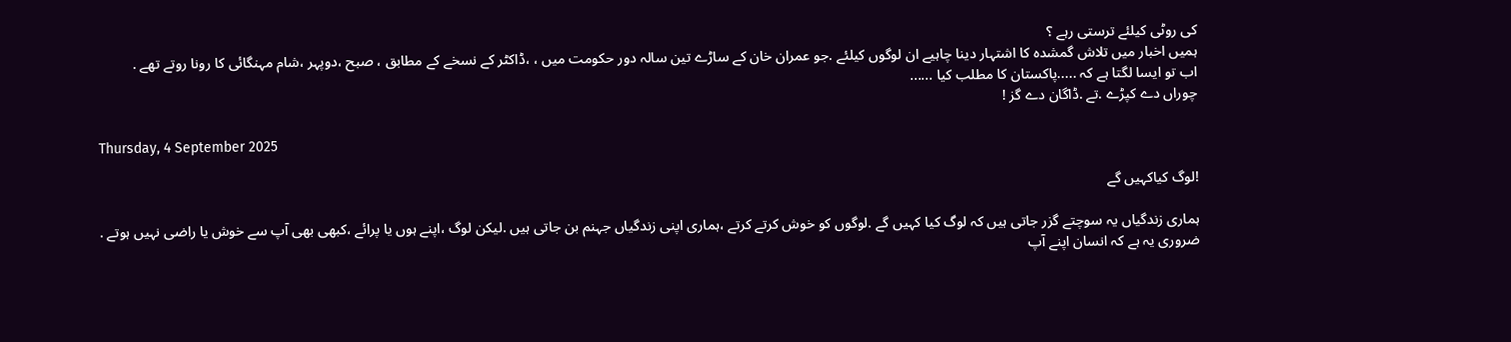کی روٹی کیلئے ترستی رہے ؟
ہمیں اخبار میں تلاش گمشدہ کا اشتہار دینا چاہیے ان لوگوں کیلئے .جو عمران خان کے ساڑے تین سالہ دور حکومت میں ، ،ڈاکٹر کے نسخے کے مطابق ، صبح ،دوپہر ،شام مہنگائی کا رونا روتے تھے .
اب تو ایسا لگتا ہے کہ .....پاکستان کا مطلب کیا ......
چوراں دے کپڑے .تے .ڈاگان دے گز !

Thursday, 4 September 2025

!لوگ کیاکہیں گے

ہماری زندگیاں یہ سوچتے گزر جاتی ہیں کہ لوگ کیا کہیں گے .لوگوں کو خوش کرتے کرتے ،ہماری اپنی زندگیاں جہنم بن جاتی ہیں .لیکن لوگ ،اپنے ہوں یا پرائے ،کبھی بھی آپ سے خوش یا راضی نہیں ہوتے .
ضروری یہ ہے کہ انسان اپنے آپ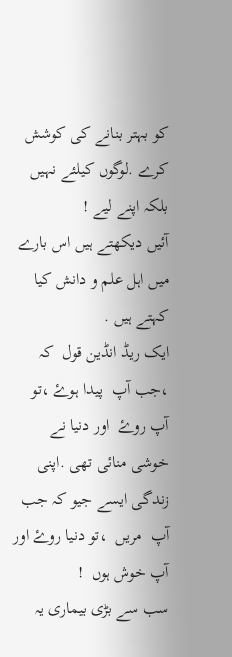کو بہتر بنانے کی کوشش کرے .لوگوں کیلئے نہیں بلکہ اپنے لیے !
آئیں دیکھتے ہیں اس بارے میں اہل علم و دانش کیا کہتے ہیں .
ایک ریڈ انڈین قول  کہ ،جب آپ  پیدا ہوۓ ،تو آپ روۓ  اور دنیا نے خوشی منائی تھی .اپنی زندگی ایسے جیو کہ جب آپ  مریں  ،تو دنیا روۓ اور آپ خوش ہوں  !
سب سے بڑی بیماری یہ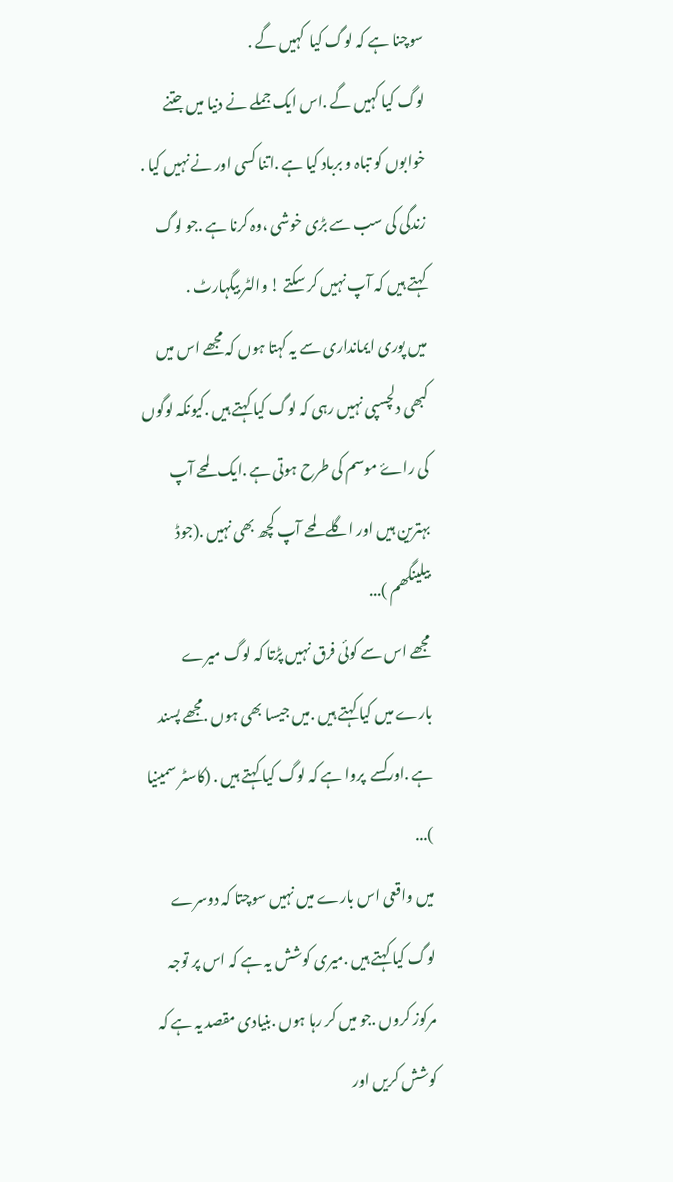سوچنا ہے کہ لوگ کیا  کہیں گے .
لوگ کیا کہیں گے .اس ایک جملے نے دنیا میں جتنے خوابوں کو تباہ و برباد کیا ہے .اتنا کسی اور نے نہیں کیا .
زندگی کی سب سے بڑی خوشی ،وہ کرنا ہے .جو لوگ کہتے ہیں کہ آپ نہیں کر سکتے ! والٹر بیگہارٹ .
میں پوری ایمانداری سے یہ کہتا ہوں کہ مجھے اس میں کبھی دلچسپی نہیں رہی کہ لوگ کیا کہتے ہیں .کیونکہ لوگوں کی راۓ موسم کی طرح ہوتی ہے .ایک لمحے آپ بہترین ہیں اور اگلے لمحے آپ کچھ بھی نہیں .(جوڈ بیلینگھم )...
مجھے اس سے کوئی فرق نہیں پڑتا کہ لوگ میرے بارے میں کیا کہتے ہیں .میں جیسا بھی ہوں .مجھے پسند ہے .اورکسے  پروا ہے کہ لوگ کیا کہتے ہیں . (کاسٹر سمینیا )...
میں واقعی اس بارے میں نہیں سوچتا کہ دوسرے لوگ کیا کہتے ہیں .میری کوشش یہ ہے کہ اس پر توجہ مرکوز کروں .جو میں کر رہا ہوں .بنیادی مقصد یہ ہے کہ کوشش کریں اور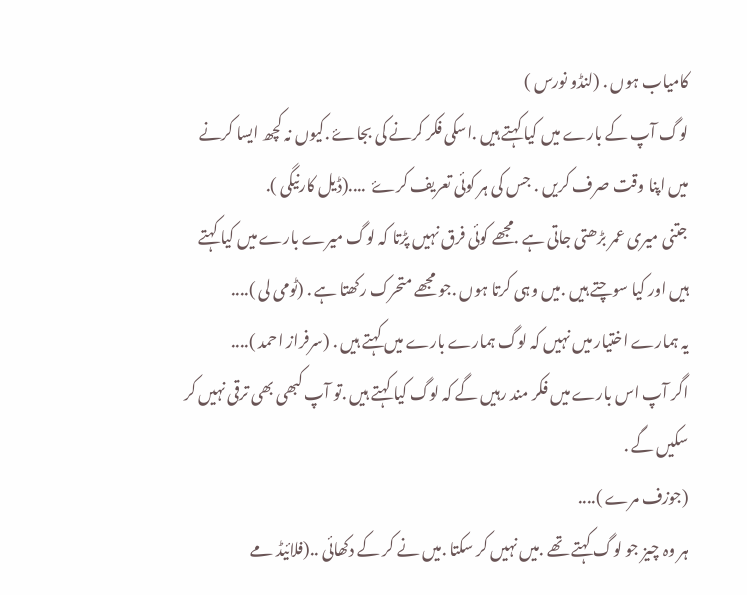کامیاب ہوں . (لنڈو نورس )
لوگ آپ کے بارے میں کیا کہتے ہیں .اسکی فکر کرنے کی بجاۓ .کیوں نہ کچھ ایسا کرنے میں اپنا وقت صرف کریں . جس کی ہر کوئی تعریف کرۓ  ....(ڈیل کارنیگی ).
جتنی میری عمر بڑھتی جاتی ہے .مجھے کوئی فرق نہیں پڑتا کہ لوگ میرے بارے میں کیا کہتے ہیں اور کیا سوچتے ہیں .میں وہی کرتا ہوں .جو مجھے متحرک رکھتا ہے . (ٹومی لی )....
یہ ہمارے اختیار میں نہیں کہ لوگ ہمارے بارے میں کہتے ہیں . (سرفراز احمد )....
اگر آپ اس بارے میں فکر مند رہیں گے کہ لوگ کیا کہتے ہیں .تو آپ کبھی بھی ترقی نہیں کر سکیں گے .
(جوزف مرے )....
ہر وہ چیز جو لوگ کہتے تھے .میں نہیں کر سکتا .میں نے کر کے دکھائی ..(فلائیڈ مے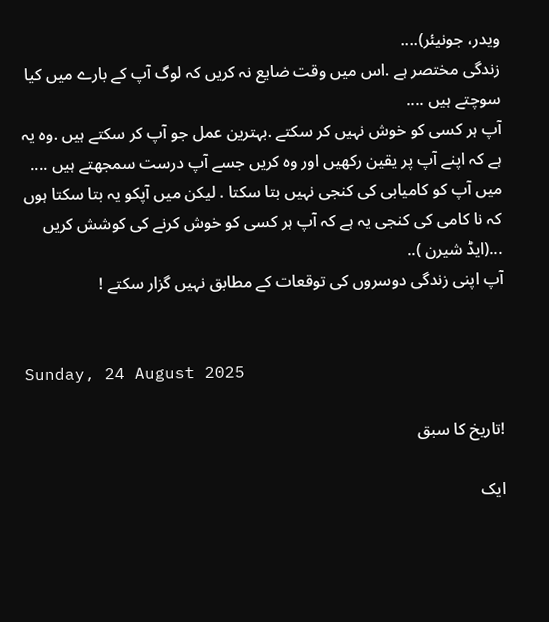ویدر، جونیئر)....
زندگی مختصر ہے .اس میں وقت ضایع نہ کریں کہ لوگ آپ کے بارے میں کیا سوچتے ہیں ....
آپ ہر کسی کو خوش نہیں کر سکتے .بہترین عمل جو آپ کر سکتے ہیں .وہ یہ ہے کہ اپنے آپ پر یقین رکھیں اور وہ کریں جسے آپ درست سمجھتے ہیں ....
میں آپ کو کامیابی کی کنجی نہیں بتا سکتا . لیکن میں آپکو یہ بتا سکتا ہوں کہ نا کامی کی کنجی یہ ہے کہ آپ ہر کسی کو خوش کرنے کی کوشش کریں ...(ایڈ شیرن )..
آپ اپنی زندگی دوسروں کی توقعات کے مطابق نہیں گزار سکتے !


Sunday, 24 August 2025

!تاریخ کا سبق

ایک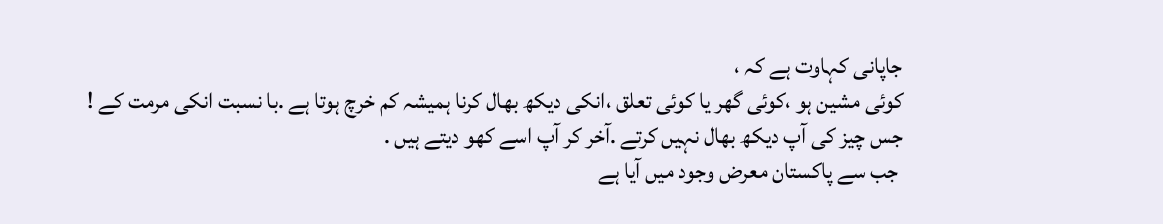جاپانی کہاوت ہے کہ ،
کوئی مشین ہو ،کوئی گھر یا کوئی تعلق ،انکی دیکھ بھال کرنا ہمیشہ کم خرچ ہوتا ہے .با نسبت انکی مرمت کے !
جس چیز کی آپ دیکھ بھال نہیں کرتے .آخر کر آپ اسے کھو دیتے ہیں .
 جب سے پاکستان معرض وجود میں آیا ہے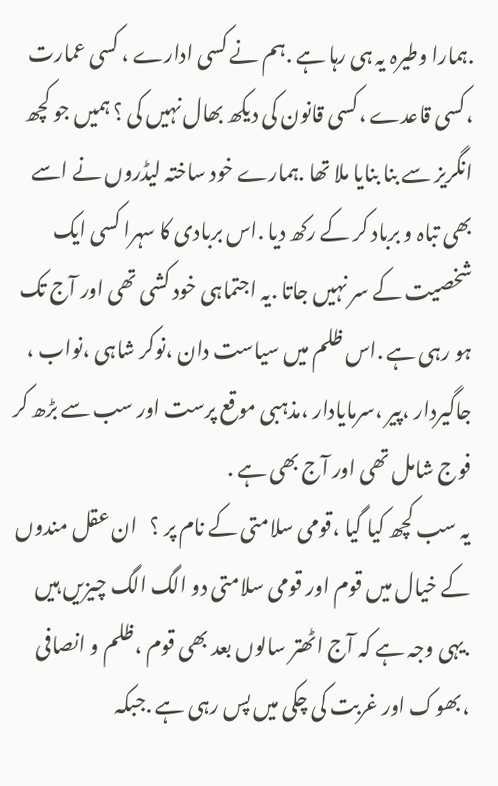.ہمارا وطیرہ یہ ہی رہا ہے .ہم نے کسی ادارے ، کسی عمارت ،کسی قاعدے ،کسی قانون کی دیکھ بھال نہیں کی ؟ ہمیں جو کچھ انگریز سے بنا بنایا ملا تھا .ہمارے خود ساختہ لیڈروں نے اسے بھی تباہ و برباد کر کے رکھ دیا .اس بربادی کا سہرا کسی ایک شخصیت کے سر نہیں جاتا .یہ اجتماہی خود کشی تھی اور آج تک ہو رہی ہے .اس ظلم میں سیاست دان ،نوکر شاہی ،نواب ، جاگیردار ،پیر ،سرمایادار ،مذہبی موقع پرست اور سب سے بڑھ کر فوج شامل تھی اور آج بھی ہے .
یہ سب کچھ کیا گیا ،قومی سلامتی کے نام پر ؟   ان عقل مندوں کے خیال میں قوم اور قومی سلامتی دو الگ الگ چیزیں ہیں .یہی وجہ ہے کہ آج اٹھتر سالوں بعد بھی قوم ،ظلم و انصافی ،بھوک اور غربت کی چکی میں پس رہی ہے .جبکہ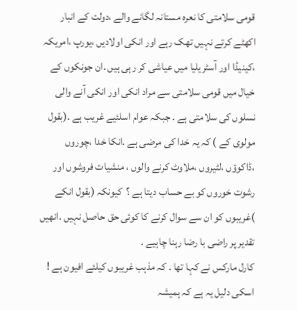قومی سلامتی کا نعرہ مستانہ لگانے والے ،دولت کے انبار اکھٹے کرتے نہیں تھک رہے اور انکی اولادیں ،یورپ ،امریکہ ،کینیڈا اور آسٹریلیا میں عیاشی کر رہی ہیں .ان جونکوں کے خیال میں قومی سلامتی سے مراد انکی اور انکی آنے والی نسلوں کی سلامتی ہے . جبکہ عوام اسلئیے غریب ہے .(بقول مولوی کے ) کہ یہ خدا کی مرضی ہے .انکا خدا ،چوروں ،ڈاکوؤں ،لٹیروں ،ملاوٹ کرنے والوں ، منشیات فروشوں اور رشوت خوروں کو بے حساب دیتا ہے ؟  کیونکہ (بقول انکے )غریبوں کو ان سے سوال کرنے کا کوئی حق حاصل نہیں .انھیں تقدیر پر راضی با رضا رہنا چاہیے .
کارل مارکس نے کہا تھا . کہ مذہب غریبوں کیلئے افیون ہے !   اسکی دلیل یہ ہے کہ ہمیشہ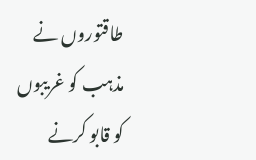طاقتوروں نے
مذہب کو غریبوں کو قابو کرنے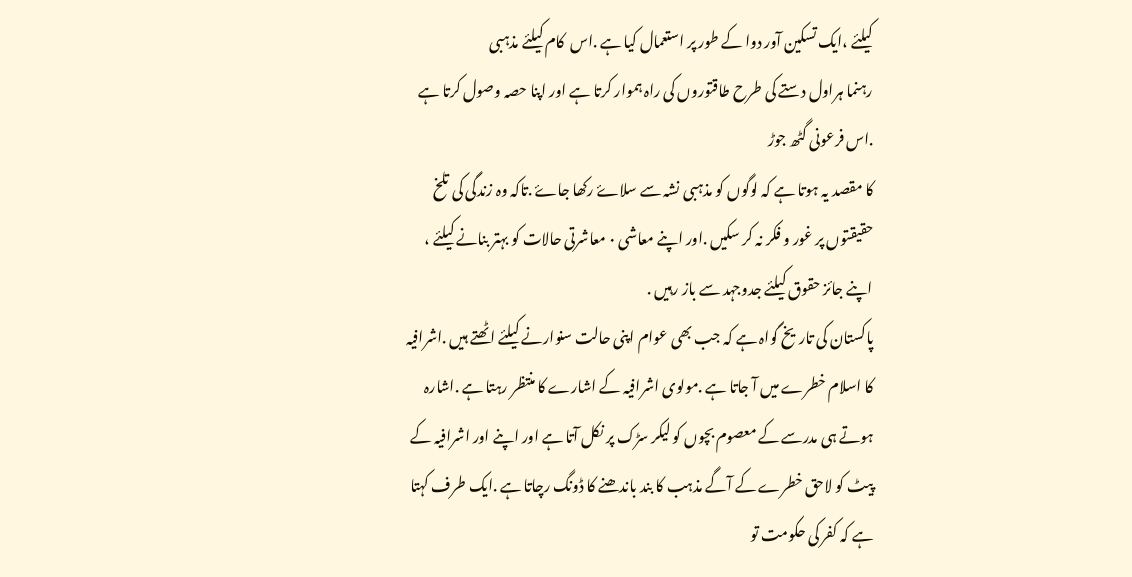کیلئے ،ایک تسکین آور دوا کے طور پر استعمال کیا ہے .اس  کام کیلئے مذہبی
رہنما ہراول دستے کی طرح طاقتوروں کی راہ ہموار کرتا ہے اور اپنا حصہ وصول کرتا ہے .اس فرعونی گٹھ جوڑ
کا مقصد یہ ہوتا ہے کہ لوگوں کو مذہبی نشہ سے سلاۓ رکھا جاۓ .تاکہ وہ زندگی کی تلخ حقیقتوں پر غور و فکر نہ کر سکیں .اور اپنے معاشی ٠ معاشرتی حالات کو بہتر بنانے کیلئے ، اپنے جائز حقوق کیلئے جدوجہد سے باز رہیں .
پاکستان کی تاریخ گواہ ہے کہ جب بھی عوام اپنی حالت سنوارنے کیلئے اٹھتے ہیں .اشرافیہ کا اسلام خطرے میں آ جاتا ہے .مولوی اشرافیہ کے اشارے کا منتظر رہتا ہے .اشارہ ہوتے ہی مدرسے کے معصوم بچوں کو لیکر سڑک پر نکل آتا ہے اور اپنے اور اشرافیہ کے پیٹ کو لاحق خطرے کے آگے مذہب کا بند باندھنے کا ڈونگ رچاتا ہے .ایک طرف کہتا ہے کہ کفر کی حکومت تو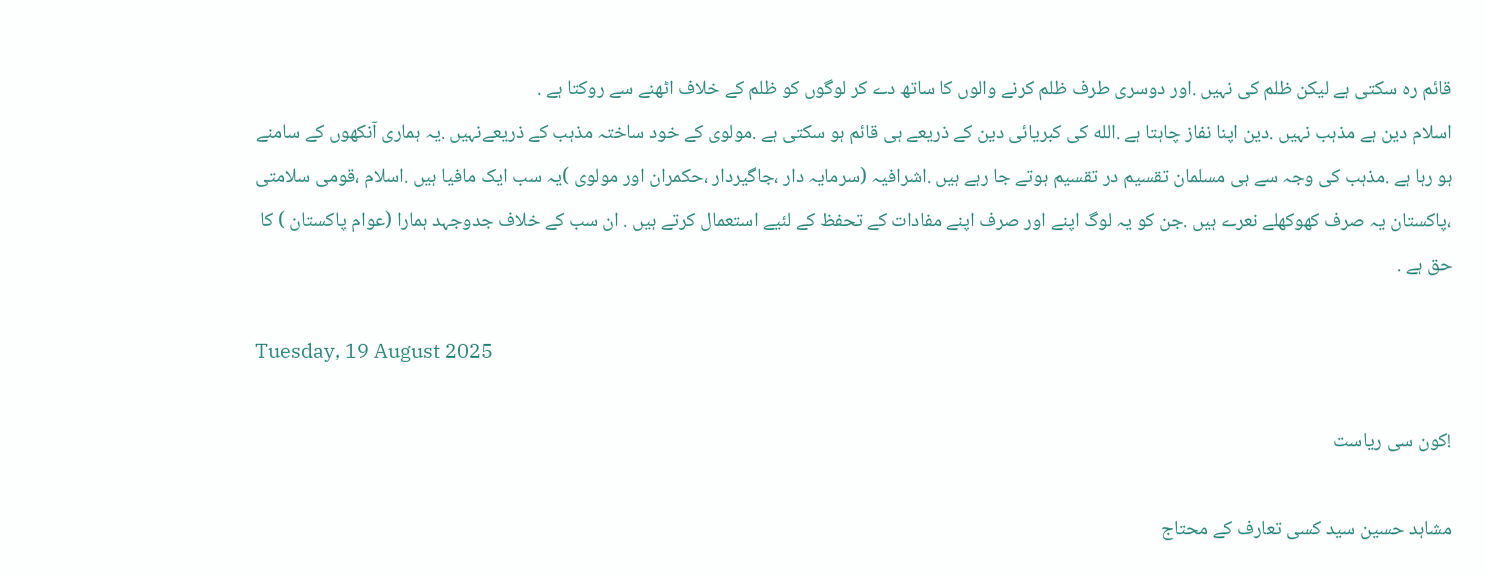قائم رہ سکتی ہے لیکن ظلم کی نہیں .اور دوسری طرف ظلم کرنے والوں کا ساتھ دے کر لوگوں کو ظلم کے خلاف اٹھنے سے روکتا ہے .
اسلام دین ہے مذہب نہیں .دین اپنا نفاز چاہتا ہے .الله کی کبریائی دین کے ذریعے ہی قائم ہو سکتی ہے .مولوی کے خود ساختہ مذہب کے ذریعےنہیں .یہ ہماری آنکھوں کے سامنے ہو رہا ہے .مذہب کی وجہ سے ہی مسلمان تقسیم در تقسیم ہوتے جا رہے ہیں .اشرافیہ (سرمایہ دار ،جاگیردار ،حکمران اور مولوی )یہ سب ایک مافیا ہیں .اسلام ،قومی سلامتی ،پاکستان یہ صرف کھوکھلے نعرے ہیں .جن کو یہ لوگ اپنے اور صرف اپنے مفادات کے تحفظ کے لئیے استعمال کرتے ہیں . ان سب کے خلاف جدوجہد ہمارا (عوام پاکستان ) کا حق ہے .

Tuesday, 19 August 2025

!کون سی ریاست

مشاہد حسین سید کسی تعارف کے محتاج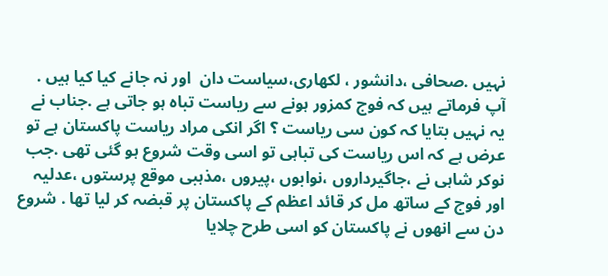نہیں .صحافی ،دانشور ، لکھاری،سیاست دان  اور نہ جانے کیا کیا ہیں .
آپ فرماتے ہیں کہ فوج کمزور ہونے سے ریاست تباہ ہو جاتی ہے .جناب نے یہ نہیں بتایا کہ کون سی ریاست ؟ اگر انکی مراد ریاست پاکستان ہے تو عرض ہے کہ اس ریاست کی تباہی تو اسی وقت شروع ہو گئی تھی .جب نوکر شاہی نے ،جاگیرداروں ،نوابوں ،پیروں ،مذہبی موقع پرستوں ،عدلیہ اور فوج کے ساتھ مل کر قائد اعظم کے پاکستان پر قبضہ کر لیا تھا . شروع دن سے انھوں نے پاکستان کو اسی طرح چلایا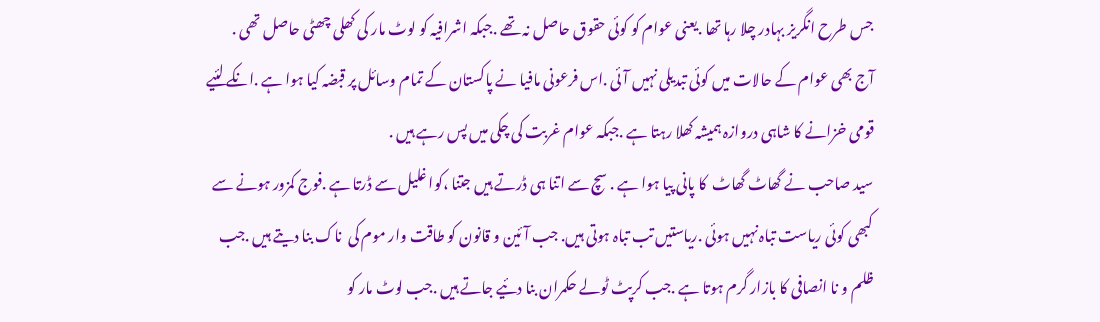جس طرح انگریز بہادر چلا رہا تھا .یعنی عوام کو کوئی حقوق حاصل نہ تھے .جبکہ اشرافیہ کو لوٹ مار کی کھلی چھٹی حاصل تھی .
آج بھی عوام کے حالات میں کوئی تبدیلی نہیں آئی .اس فرعونی مافیا نے پاکستان کے تمام وسائل پر قبضہ کیا ہوا ہے .انکے لئیے قومی خزانے کا شاہی دروازہ ہمیشہ کھلا رہتا ہے .جبکہ عوام غربت کی چکی میں پس رہے ہیں .
سید صاحب نے گھاٹ گھاٹ  کا پانی پیا ہوا ہے . سچ سے اتنا ہی ڈرتے ہیں جتنا ،کوا غلیل سے ڈرتا ہے .فوج کمزور ہونے سے کبھی کوئی ریاست تباہ نہیں ہوئی .ریاستیں تب تباہ ہوتی ہیں. جب آئین و قانون کو طاقت وار موم کی  ناک بنا دیتے ہیں .جب ظلم و نا انصافی کا بازار گرم ہوتا ہے .جب کرپٹ ٹولے حکمران بنا دئیے جاتے ہیں .جب لوٹ مار کو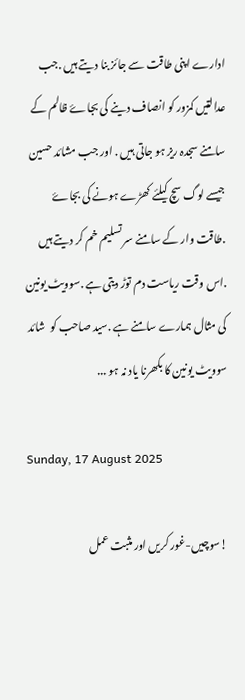ادارے اپنی طاقت سے جائز بنا دیتے ہیں .جب عدالتیں کمزور کو انصاف دینے کی بجاۓ ظالم کے سامنے سجدہ ریز ہو جاتی ہیں . اور جب مشائد حسین جیسے لوگ سچ کیلئے کھڑے ہونے کی بجاۓ .طاقت وار کے سامنے سر تسلیم خم کر دیتے ہیں .اس وقت ریاست دم توڑ دیتی ہے .سوویٹ یونین کی مثال ہمارے سامنے ہے .سید صاحب کو  شائد سوویٹ یونین کا بکھرنا یاد نہ ہو ...

Sunday, 17 August 2025

!سوچیں-غور کریں اور مثبت عمل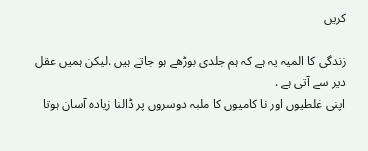کریں

زندگی کا المیہ یہ ہے کہ ہم جلدی بوڑھے ہو جاتے ہیں .لیکن ہمیں عقل دیر سے آتی ہے .
اپنی غلطیوں اور نا کامیوں کا ملبہ دوسروں پر ڈالنا زیادہ آسان ہوتا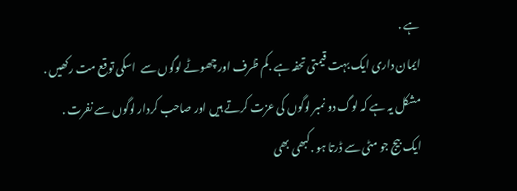ہے .
ایمان داری ایک بہت قیمتی تحفہ ہے .کم ظرف اور چھوٹے لوگوں سے  اسکی توقع مت رکھیں .
مشکل یہ ہے کہ لوگ دو نمبر لوگوں کی عزت کرتے ہیں اور صاحب کردار لوگوں سے نفرت .
ایک بیج جو مٹی سے ڈرتا ہو .کبھی بھی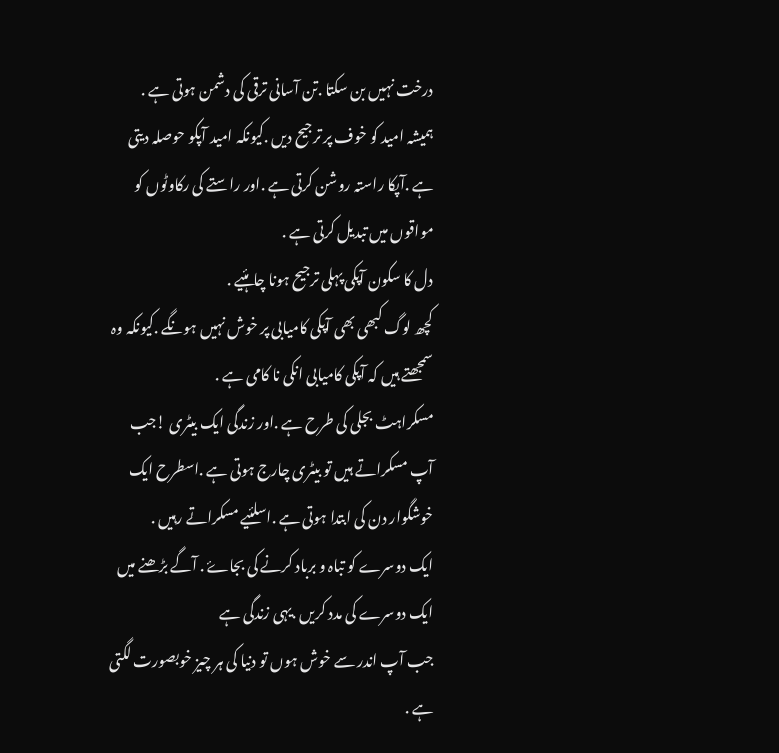درخت نہیں بن سکتا .تن آسانی ترقی کی دشمن ہوتی ہے .
ہمیشہ امید کو خوف پر ترجیح دیں .کیونکہ امید آپکو حوصلہ دیتی ہے .آپکا راستہ روشن کرتی ہے .اور راستے کی رکاوٹوں کو مواقوں میں تبدیل کرتی ہے .
دل کا سکون آپکی پہلی ترجیح ہونا چاہئیے .
کچھ لوگ کبھی بھی آپکی کامیابی پر خوش نہیں ہونگے .کیونکہ وہ سمجھتے ہیں کہ آپکی کامیابی انکی نا کامی ہے .
مسکراہٹ بجلی کی طرح ہے .اور زندگی ایک بیٹری !جب آپ مسکراتے ہیں تو بیٹری چارج ہوتی ہے .اسطرح ایک خوشگوار دن کی ابتدا ہوتی ہے .اسلئیے مسکراتے رہیں .
ایک دوسرے کو تباہ و برباد کرنے کی بجاۓ . آگے بڑھنے میں ایک دوسرے کی مدد کریں .یہی زندگی ہے
جب آپ اندر سے خوش ہوں تو دنیا کی ہر چیز خوبصورت لگتی ہے .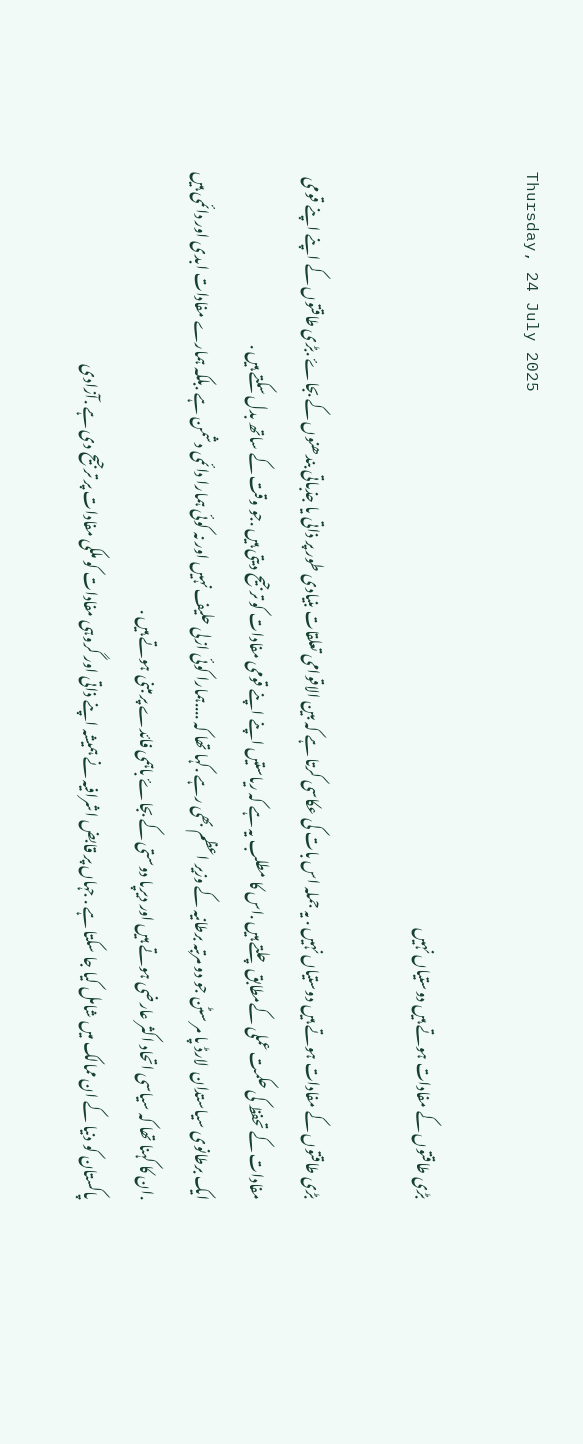Thursday, 24 July 2025

بڑی طاقتوں کے مفادات ہوتے ہیں دوستیاں نہیں

بڑی طاقتوں کے مفادات ہوتے ہیں دوستیاں نہیں . یہ جملہ اس بات کی عکاسی کرتا ہے کہ بین الاقوامی تعلقات بنیادی طور پر ذاتی یا جذباتی بندھنوں کے بجاۓ .بڑی طاقتوں کے اپنے اپنے قومی مفادات کے تحفظ کی حکمت عملی کےمطابق چلتے ہیں .اس کا مطلب یہ ہے کہ ریاستیں اپنے اپنے قومی مفادات کو ترجیح دیتی ہیں .جو وقت کے ساتھ بدل سکتے ہیں .
ایک برطانوی سیاستدان  لارڈ پا مر سٹن جو دو مرتبہ برطانیہ کے وزیر اعظم بھی رہے .کہا تھا کہ ....ہمارا کوئی ازلی حلیف نہیں اور نہ کوئی ہمارا دائمی دشمن ہے .بلکہ ہمارے مفادات ابدی اور دائمی ہیں .ان کا کہنا تھا کہ سیاسی اتحاد اکثر عارضی ہوتے ہیں اور دیرپا دوستی کے بجاۓ باہمی فائدے پر مبنی ہوتے ہیں .
پاکستان کو دنیا کے ان ممالک میں شامل کیا جا سکتا ہے . جہاں پر قابض اشرافیہ نے ہمیشہ اپنے ذاتی اور گروہی مفادات کو ملکی مفادات پر ترجیح دی ہے .آزادی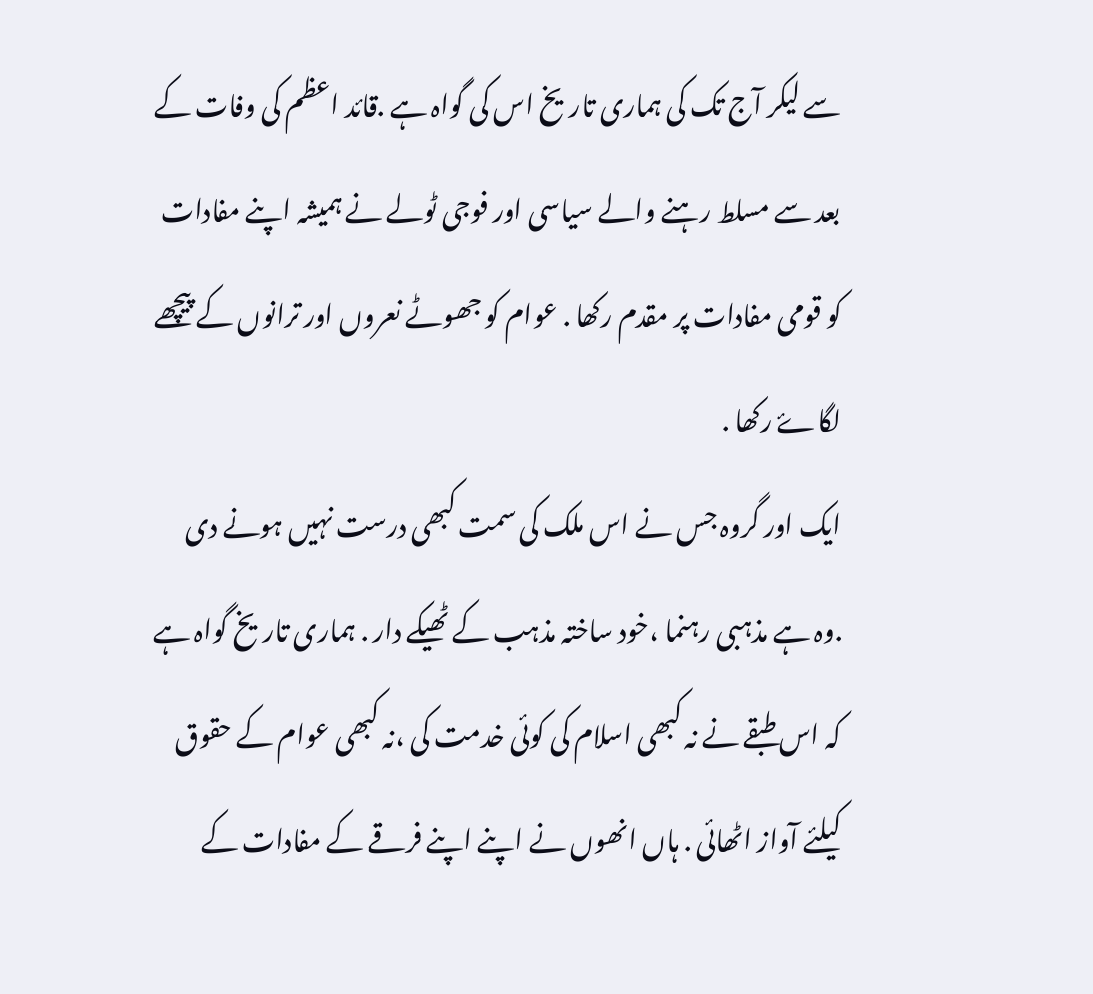سے لیکر آج تک کی ہماری تاریخ اس کی گواہ ہے .قائد اعظم کی وفات کے بعد سے مسلط رہنے والے سیاسی اور فوجی ٹولے نے ہمیشہ اپنے مفادات کو قومی مفادات پر مقدم رکھا . عوام کو جھوٹے نعروں اور ترانوں کے پیچھے لگاۓ رکھا .
ایک اور گروہ جس نے اس ملک کی سمت کبھی درست نہیں ہونے دی .وہ ہے مذہبی رہنما ،خود ساختہ مذہب کے ٹھیکے دار . ہماری تاریخ گواہ ہے کہ اس طبقے نے نہ کبھی اسلام کی کوئی خدمت کی ،نہ کبھی عوام کے حقوق کیلئے آواز اٹھائی . ہاں انھوں نے اپنے اپنے فرقے کے مفادات کے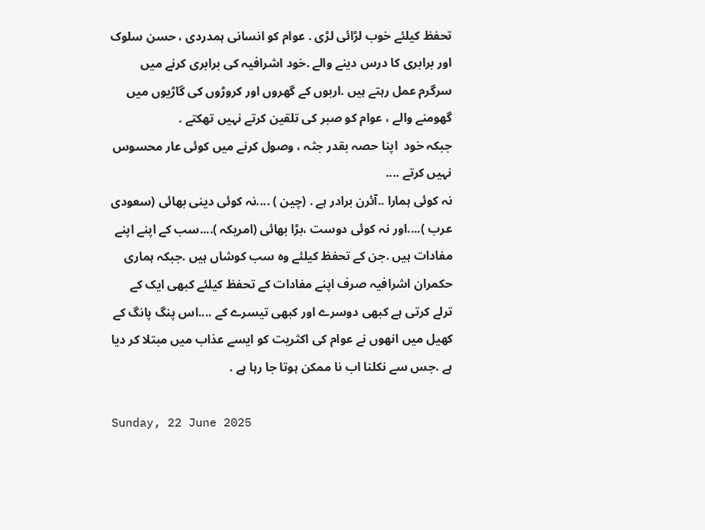تحفظ کیلئے خوب لڑائی لڑی . عوام کو انسانی ہمدردی ، حسن سلوک اور برابری کا درس دینے والے .خود اشرافیہ کی برابری کرنے میں سرگرم عمل رہتے ہیں .اربوں کے گھروں اور کروڑوں کی گاڑیوں میں گھومنے والے ، عوام کو صبر کی تلقین کرتے نہیں تھکتے .
جبکہ خود  اپنا حصہ بقدر جثہ ، وصول کرنے میں کوئی عار محسوس نہیں کرتے ....
نہ کوئی ہمارا ..آئرن برادر ہے . (چین ) ....نہ کوئی دینی بھائی (سعودی عرب )....اور نہ کوئی دوست ،بڑا بھائی (امریکہ )....سب کے اپنے اپنے مفادات ہیں .جن کے تحفظ کیلئے وہ سب کوشاں ہیں .جبکہ ہماری حکمران اشرافیہ صرف اپنے مفادات کے تحفظ کیلئے کبھی ایک کے ترلے کرتی ہے کبھی دوسرے اور کبھی تیسرے کے ....اس پنگ پانگ کے کھیل میں انھوں نے عوام کی اکثریت کو ایسے عذاب میں مبتلا کر دیا ہے .جس سے نکلنا اب نا ممکن ہوتا جا رہا ہے .

Sunday, 22 June 2025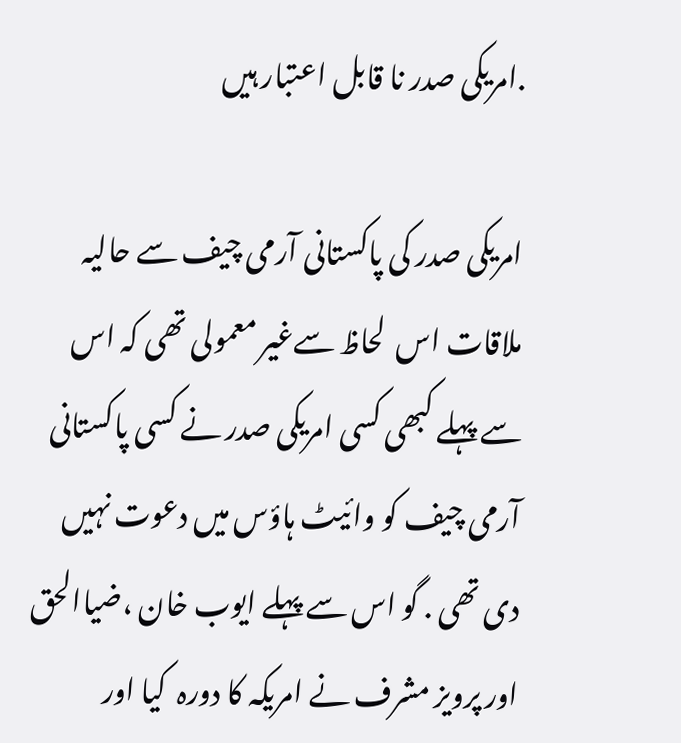.امریکی صدر نا قابل اعتبار ہیں

امریکی صدر کی پاکستانی آرمی چیف سے حالیہ ملاقات اس  لحاظ سےغیر معمولی تھی کہ اس سے پہلے کبھی کسی امریکی صدر نے کسی پاکستانی آرمی چیف کو وائیٹ ہاؤس میں دعوت نہیں دی تھی . گو اس سے پہلے ایوب خان ،ضیاالحق اور پرویز مشرف نے امریکہ کا دورہ  کیا اور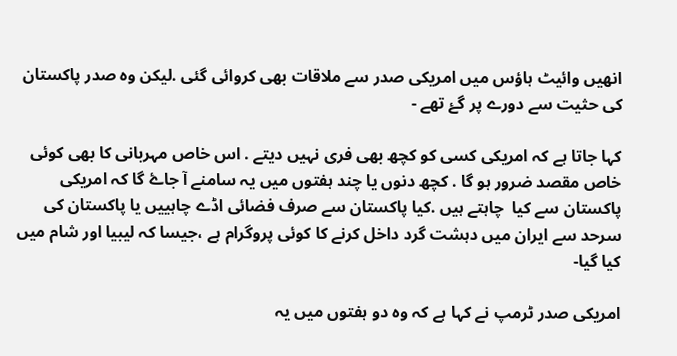انھیں وائیٹ ہاؤس میں امریکی صدر سے ملاقات بھی کروائی گئی .لیکن وہ صدر پاکستان کی حثیت سے دورے پر گۓ تھے -

کہا جاتا ہے کہ امریکی کسی کو کچھ بھی فری نہیں دیتے . اس خاص مہربانی کا بھی کوئی خاص مقصد ضرور ہو گا . کچھ دنوں یا چند ہفتوں میں یہ سامنے آ جاۓ گا کہ امریکی پاکستان سے کیا  چاہتے ہیں .کیا پاکستان سے صرف فضائی اڈے چاہییں یا پاکستان کی سرحد سے ایران میں دہشت گرد داخل کرنے کا کوئی پروگرام ہے ،جیسا کہ لیبیا اور شام میں کیا گیا-

امریکی صدر ٹرمپ نے کہا ہے کہ وہ دو ہفتوں میں یہ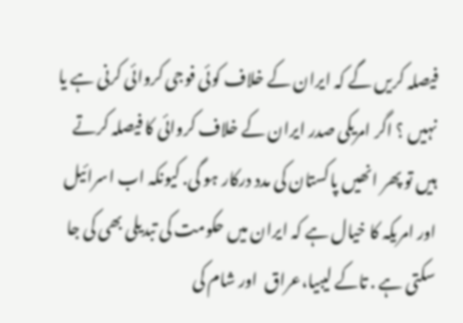فیصلہ کریں گے کہ ایران کے خلاف کوئی فوجی کروائی کرنی ہے یا نہیں ؟ اگر امریکی صدر ایران کے خلاف کروائی کا فیصلہ کرتے ہیں تو پھر انھیں پاکستان کی مدد درکار ہو گی. کیونکہ اب اسرائیل اور امریکہ کا خیال ہے کہ ایران میں حکومت کی تبدیلی بھی کی جا سکتی ہے . تاکے لیبیا،عراق  اور شام کی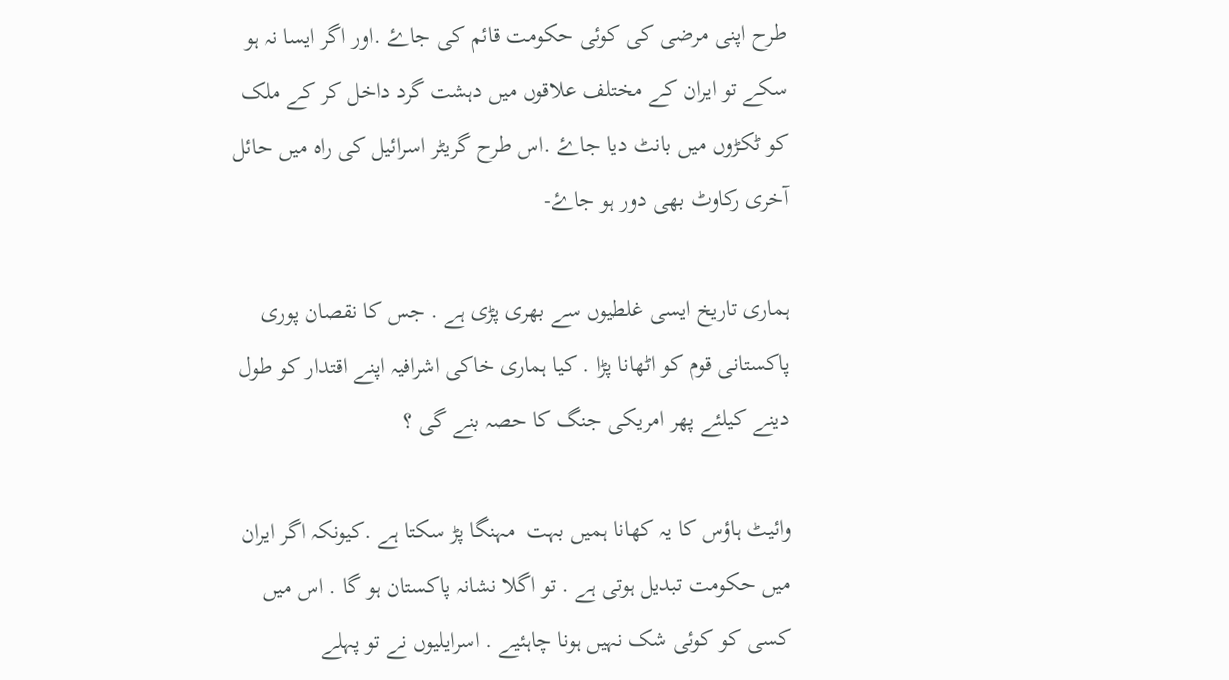طرح اپنی مرضی کی کوئی حکومت قائم کی جاۓ .اور اگر ایسا نہ ہو سکے تو ایران کے مختلف علاقوں میں دہشت گرد داخل کر کے ملک کو ٹکڑوں میں بانٹ دیا جاۓ .اس طرح گریٹر اسرائیل کی راہ میں حائل آخری رکاوٹ بھی دور ہو جاۓ-

ہماری تاریخ ایسی غلطیوں سے بھری پڑی ہے . جس کا نقصان پوری پاکستانی قوم کو اٹھانا پڑا . کیا ہماری خاکی اشرافیہ اپنے اقتدار کو طول دینے کیلئے پھر امریکی جنگ کا حصہ بنے گی ؟

وائیٹ ہاؤس کا یہ کھانا ہمیں بہت  مہنگا پڑ سکتا ہے .کیونکہ اگر ایران میں حکومت تبدیل ہوتی ہے . تو اگلا نشانہ پاکستان ہو گا . اس میں کسی کو کوئی شک نہیں ہونا چاہئیے . اسرایلیوں نے تو پہلے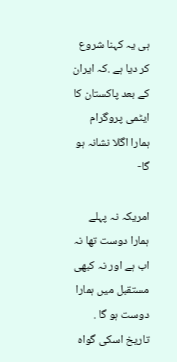ہی یہ کہنا شروع کر دیا ہے .کہ ایران کے بعد پاکستان کا ایٹمی پروگرام ہمارا اگلا نشانہ ہو گا-

امریکہ نہ پہلے ہمارا دوست تھا نہ اب ہے اور نہ کبھی مستقبل میں ہمارا دوست ہو گا . تاریخ اسکی گواہ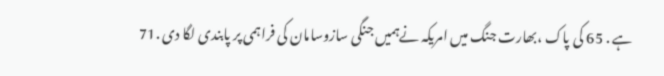ہے . 65 کی پاک ،بھارت جنگ میں امریکہ نےہمیں جنگی سازوسامان کی فراہمی پر پابندی لگا دی .71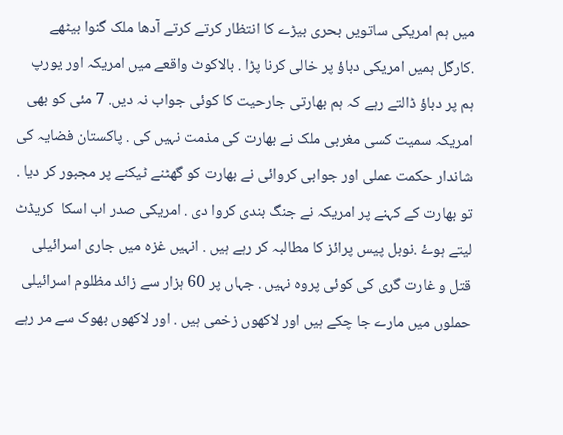میں ہم امریکی ساتویں بحری بیڑے کا انتظار کرتے کرتے آدھا ملک گنوا بیٹھے .کارگل ہمیں امریکی دباؤ پر خالی کرنا پڑا . بالاکوٹ واقعے میں امریکہ اور یورپ ہم پر دباؤ ڈالتے رہے کہ ہم بھارتی جارحیت کا کوئی جواب نہ دیں. 7 مئی کو بھی امریکہ سمیت کسی مغربی ملک نے بھارت کی مذمت نہیں کی . پاکستان فضایہ کی شاندار حکمت عملی اور جوابی کروائی نے بھارت کو گھٹنے ٹیکنے پر مجبور کر دیا . تو بھارت کے کہنے پر امریکہ نے جنگ بندی کروا دی . امریکی صدر اب اسکا  کریڈٹ لیتے ہوۓ .نوبل پیس پرائز کا مطالبہ کر رہے ہیں . انہیں غزہ میں جاری اسرائیلی قتل و غارت گری کی کوئی پروہ نہیں . جہاں پر 60 ہزار سے زائد مظلوم اسرائیلی حملوں میں مارے جا چکے ہیں اور لاکھوں زخمی ہیں . اور لاکھوں بھوک سے مر رہے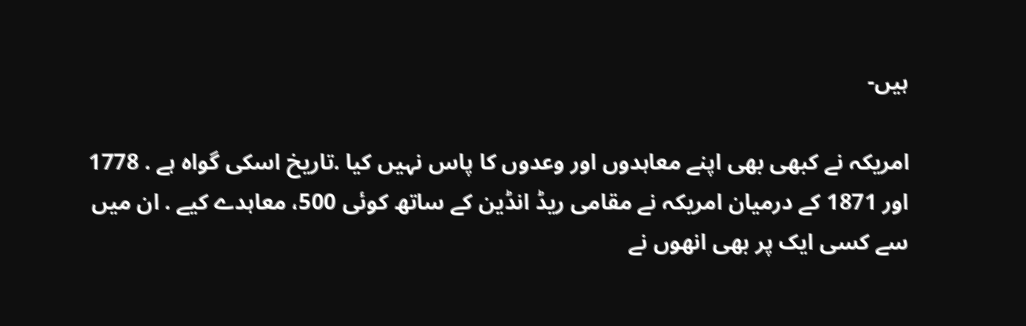ہیں-

امریکہ نے کبھی بھی اپنے معاہدوں اور وعدوں کا پاس نہیں کیا .تاریخ اسکی گواہ ہے . 1778 اور 1871 کے درمیان امریکہ نے مقامی ریڈ انڈین کے ساتھ کوئی 500، معاہدے کیے . ان میں سے کسی ایک پر بھی انھوں نے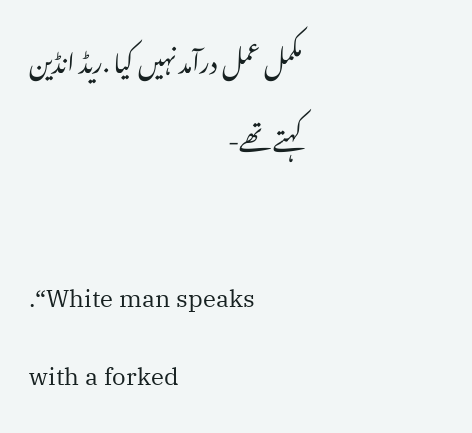مکمل عمل درآمد نہیں کیا .ریڈ انڈین کہتے تھے-

.“White man speaks with a forked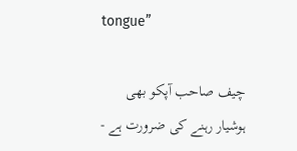tongue”

چیف صاحب آپکو بھی ہوشیار رہنے کی ضرورت ہے -